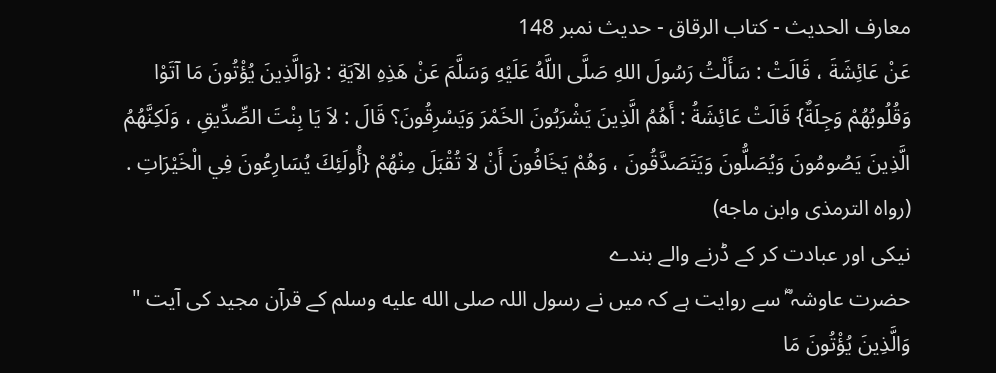معارف الحدیث - کتاب الرقاق - حدیث نمبر 148
عَنْ عَائِشَةَ ، قَالَتْ : سَأَلْتُ رَسُولَ اللهِ صَلَّى اللَّهُ عَلَيْهِ وَسَلَّمَ عَنْ هَذِهِ الآيَةِ : {وَالَّذِينَ يُؤْتُونَ مَا آتَوْا وَقُلُوبُهُمْ وَجِلَةٌ} قَالَتْ عَائِشَةُ : أَهُمُ الَّذِينَ يَشْرَبُونَ الخَمْرَ وَيَسْرِقُونَ؟ قَالَ : لاَ يَا بِنْتَ الصِّدِّيقِ ، وَلَكِنَّهُمُ الَّذِينَ يَصُومُونَ وَيُصَلُّونَ وَيَتَصَدَّقُونَ ، وَهُمْ يَخَافُونَ أَنْ لاَ تُقْبَلَ مِنْهُمْ {أُولَئِكَ يُسَارِعُونَ فِي الْخَيْرَاتِ . (رواه الترمذى وابن ماجه)
نیکی اور عبادت کر کے ڈرنے والے بندے
حضرت عاوشہ ؓ سے روایت ہے کہ میں نے رسول اللہ صلى الله عليه وسلم کے قرآن مجید کی آیت " وَالَّذِينَ يُؤْتُونَ مَا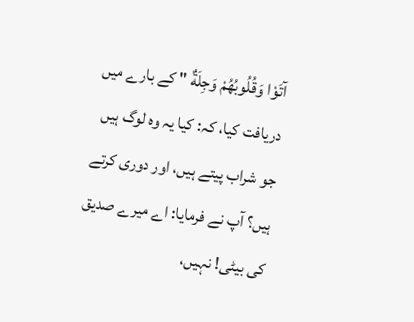آتَوْا وَقُلُوبُهُمْ وَجِلَةٌ " کے بارے میں دریافت کیا، کہ: کیا یہ وہ لوگ ہیں جو شراب پیتے ہیں، اور دوری کرتے ہیں؟ آپ نے فرمایا: اے میرے صدیق کی بیٹی! نہیں،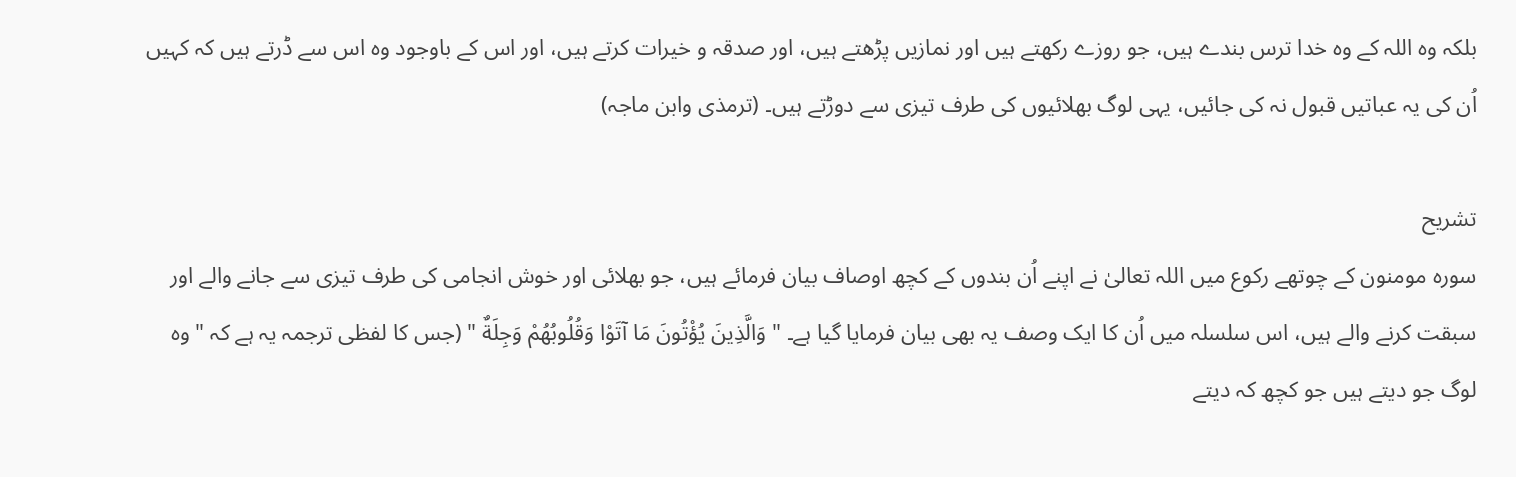بلکہ وہ اللہ کے وہ خدا ترس بندے ہیں، جو روزے رکھتے ہیں اور نمازیں پڑھتے ہیں، اور صدقہ و خیرات کرتے ہیں، اور اس کے باوجود وہ اس سے ڈرتے ہیں کہ کہیں اُن کی یہ عباتیں قبول نہ کی جائیں، یہی لوگ بھلائیوں کی طرف تیزی سے دوڑتے ہیں۔ (ترمذی وابن ماجہ)

تشریح
سورہ مومنون کے چوتھے رکوع میں اللہ تعالیٰ نے اپنے اُن بندوں کے کچھ اوصاف بیان فرمائے ہیں، جو بھلائی اور خوش انجامی کی طرف تیزی سے جانے والے اور سبقت کرنے والے ہیں، اس سلسلہ میں اُن کا ایک وصف یہ بھی بیان فرمایا گیا ہے۔ " وَالَّذِينَ يُؤْتُونَ مَا آتَوْا وَقُلُوبُهُمْ وَجِلَةٌ " (جس کا لفظی ترجمہ یہ ہے کہ " وہ لوگ جو دیتے ہیں جو کچھ کہ دیتے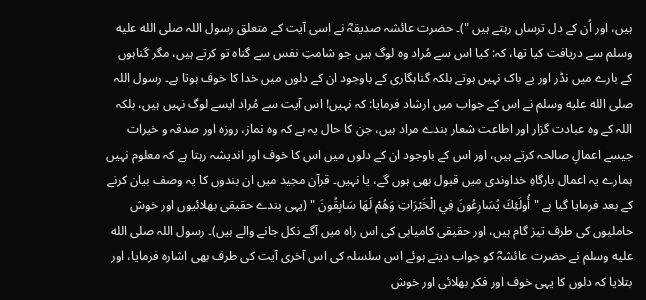ہیں، اور اُن کے دل ترساں رہتے ہیں ")۔ حضرت عائشہ صدیقہؓ نے اسی آیت کے متعلق رسول اللہ صلى الله عليه وسلم سے دریافت کیا تھا، کہ: کیا اس سے مُراد وہ لوگ ہیں جو شامتِ نفس سے گناہ تو کرتے ہیں، مگر گناہوں کے بارے میں نڈر اور بے باک نہیں ہوتے بلکہ گناہگاری کے باوجود ان کے دلوں میں خدا کا خوف ہوتا ہے۔ رسول اللہ صلى الله عليه وسلم نے اس کے جواب میں ارشاد فرمایا: کہ نہیں! اس آیت سے مُراد ایسے لوگ نہیں ہیں، بلکہ اللہ کے وہ عبادت گزار اور اطاعت شعار بندے مراد ہیں، جن کا حال یہ ہے کہ وہ نماز، روزہ اور صدقہ و خیرات جیسے اعمالِ صالحہ کرتے ہیں، اور اس کے باوجود ان کے دلوں میں اس کا خوف اور اندیشہ رہتا ہے کہ معلوم نہیں ہمارے یہ اعمال بارگاہِ خداوندی میں قبول بھی ہوں گے، یا نہیں۔ قرآن مجید میں ان بندوں کا یہ وصف بیان کرنے کے بعد فرمایا گیا ہے " أُولَئِكَ يُسَارِعُونَ فِي الْخَيْرَاتِ وَهُمْ لَهَا سَابِقُونَ " (یہی بندے حقیقی بھلائیوں اور خوش حاملیوں کی طرف تیز گام ہیں، اور حقیقی کامیابی کی اس راہ میں آگے نکل جانے والے ہیں)۔ رسول اللہ صلى الله عليه وسلم نے حضرت عائشہؓ کو جواب دیتے ہوئے اس سلسلہ کی اس آخری آیت کی طرف بھی اشارہ فرمایا، اور بتلایا کہ دلوں کا یہی خوف اور فکر بھلائی اور خوش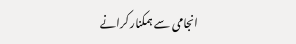انجامی سے ہمکنار کرانے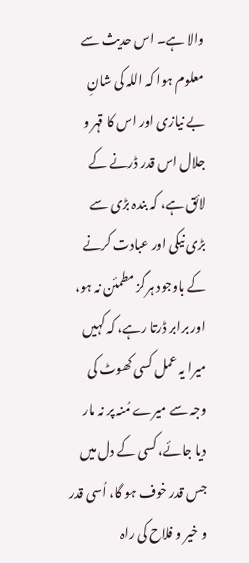والا ہے۔ اس حدیث سے معلوم ہوا کہ اللہ کی شانِ بے نیازی اور اس کا قہر و جلال اس قدر ڈرنے کے لائق ہے، کہ بندہ بڑی سے بڑی نیکی اور عبادت کرنے کے باوجود ہرگز مطمئن نہ ہو، اور برابر ڈرتا رہے، کہ کہیں میرا یہ عمل کسی کھوٹ کی وجہ سے میرے مُنہ پر نہ مار دیا جائے، کسی کے دل میں جس قدر خوف ہو گا، اُسی قدر و خیر و فلاح کی راہ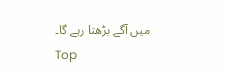میں آگے بڑھتا رہے گا۔
Top